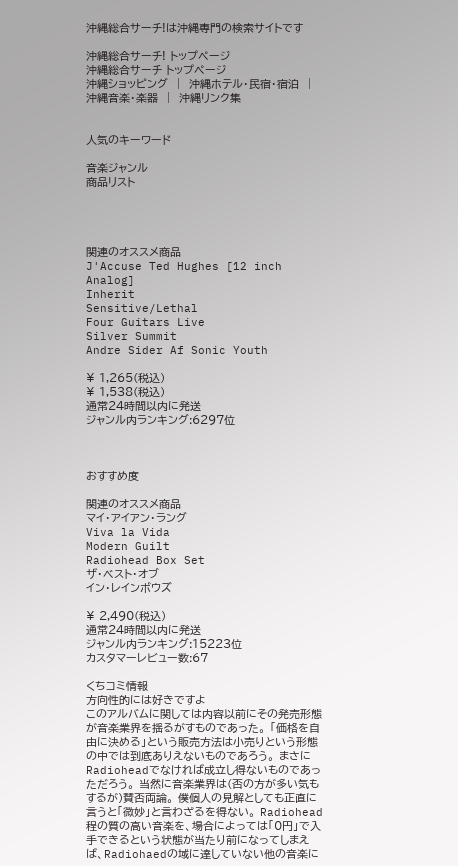沖縄総合サーチ!は沖縄専門の検索サイトです

沖縄総合サーチ! トップページ
沖縄総合サーチ トップページ
沖縄ショッピング  |  沖縄ホテル・民宿・宿泊  |  沖縄音楽・楽器  |  沖縄リンク集


人気のキーワード

音楽ジャンル
商品リスト




関連のオススメ商品
J'Accuse Ted Hughes [12 inch Analog]
Inherit
Sensitive/Lethal
Four Guitars Live
Silver Summit
Andre Sider Af Sonic Youth

¥ 1,265(税込)
¥ 1,538(税込)
通常24時間以内に発送
ジャンル内ランキング:6297位



おすすめ度

関連のオススメ商品
マイ・アイアン・ラング
Viva la Vida
Modern Guilt
Radiohead Box Set
ザ・ベスト・オブ
イン・レインボウズ

¥ 2,490(税込)
通常24時間以内に発送
ジャンル内ランキング:15223位
カスタマーレビュー数:67

くちコミ情報
方向性的には好きですよ
このアルバムに関しては内容以前にその発売形態が音楽業界を揺るがすものであった。 「価格を自由に決める」という販売方法は小売りという形態の中では到底ありえないものであろう。 まさにRadioheadでなければ成立し得ないものであっただろう。 当然に音楽業界は(否の方が多い気もするが)賛否両論。 僕個人の見解としても正直に言うと「微妙」と言わざるを得ない。 Radiohead程の質の高い音楽を、場合によっては「0円」で入手できるという状態が当たり前になってしまえば、Radiohaedの域に達していない他の音楽に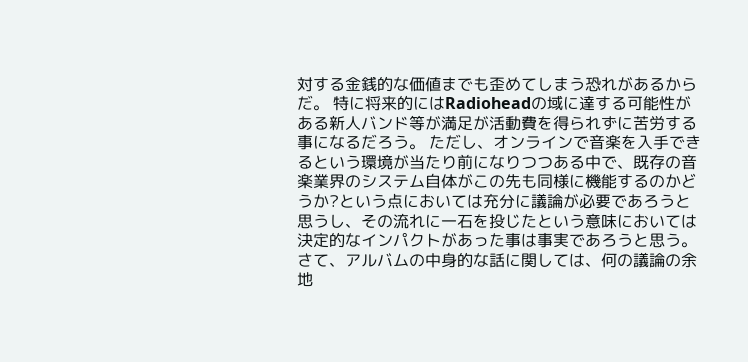対する金銭的な価値までも歪めてしまう恐れがあるからだ。 特に将来的にはRadioheadの域に達する可能性がある新人バンド等が満足が活動費を得られずに苦労する事になるだろう。 ただし、オンラインで音楽を入手できるという環境が当たり前になりつつある中で、既存の音楽業界のシステム自体がこの先も同様に機能するのかどうか?という点においては充分に議論が必要であろうと思うし、その流れに一石を投じたという意味においては決定的なインパクトがあった事は事実であろうと思う。 さて、アルバムの中身的な話に関しては、何の議論の余地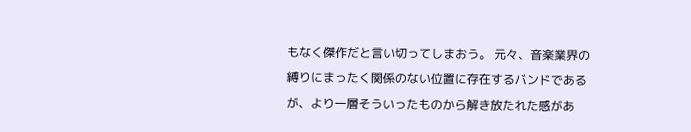もなく傑作だと言い切ってしまおう。 元々、音楽業界の縛りにまったく関係のない位置に存在するバンドであるが、より一層そういったものから解き放たれた感があ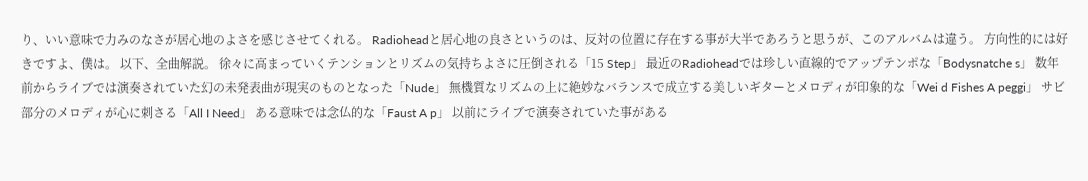り、いい意味で力みのなさが居心地のよさを感じさせてくれる。 Radioheadと居心地の良さというのは、反対の位置に存在する事が大半であろうと思うが、このアルバムは違う。 方向性的には好きですよ、僕は。 以下、全曲解説。 徐々に高まっていくテンションとリズムの気持ちよさに圧倒される「15 Step」 最近のRadioheadでは珍しい直線的でアップテンポな「Bodysnatche s」 数年前からライブでは演奏されていた幻の未発表曲が現実のものとなった「Nude」 無機質なリズムの上に絶妙なバランスで成立する美しいギターとメロディが印象的な「Wei d Fishes A peggi」 サビ部分のメロディが心に刺さる「All I Need」 ある意味では念仏的な「Faust A p」 以前にライブで演奏されていた事がある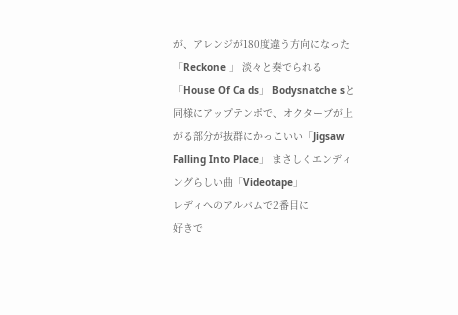が、アレンジが180度違う方向になった「Reckone 」 淡々と奏でられる「House Of Ca ds」 Bodysnatche sと同様にアップテンポで、オクターブが上がる部分が抜群にかっこいい「Jigsaw Falling Into Place」 まさしくエンディングらしい曲「Videotape」
レディへのアルバムで2番目に
好きで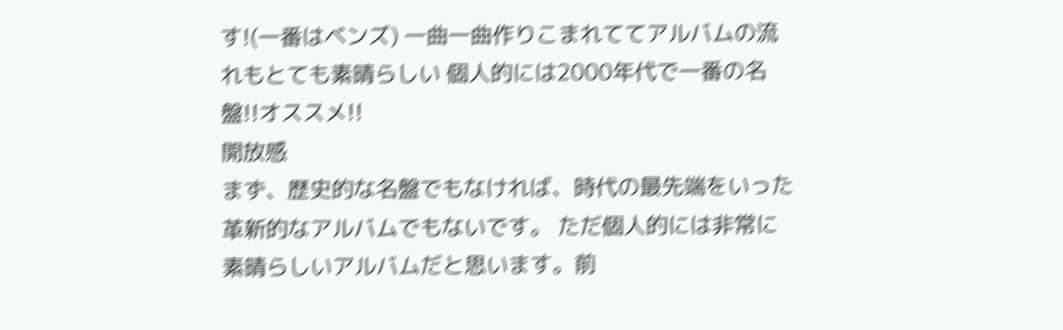す!(一番はベンズ) 一曲一曲作りこまれててアルバムの流れもとても素晴らしい 個人的には2000年代で一番の名盤!!オススメ!!
開放感
まず、歴史的な名盤でもなければ、時代の最先端をいった革新的なアルバムでもないです。 ただ個人的には非常に素晴らしいアルバムだと思います。前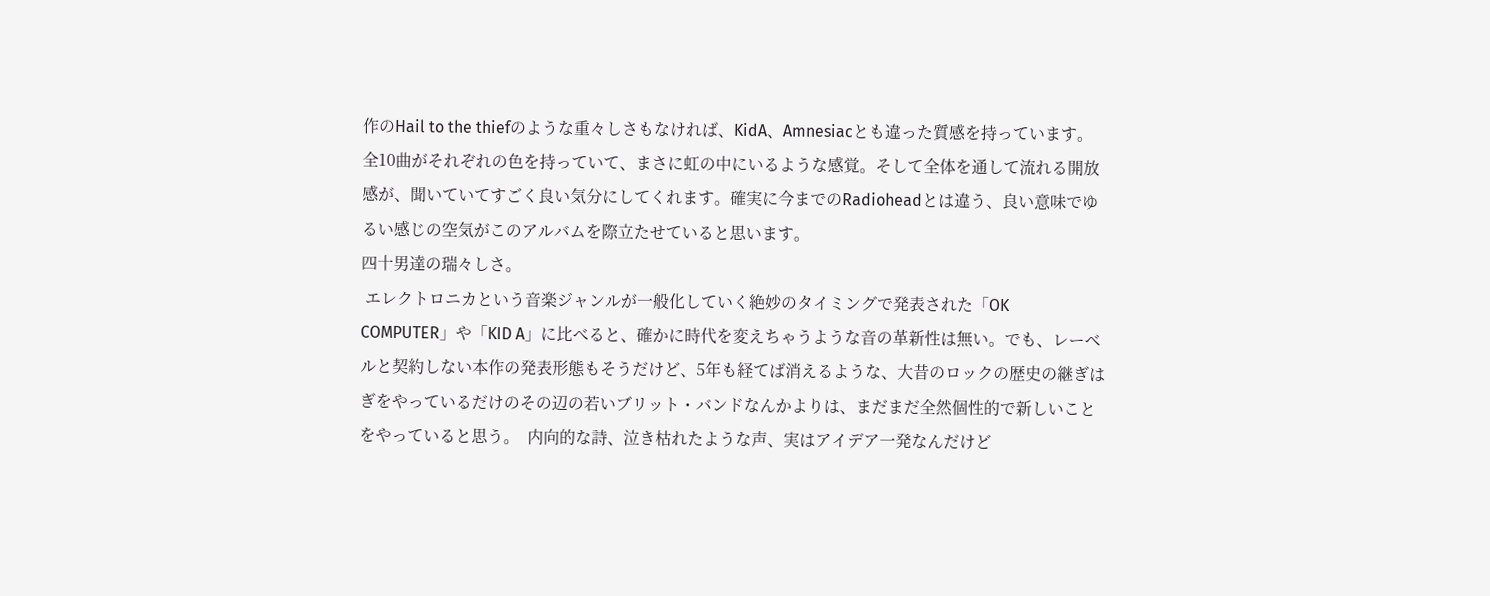作のHail to the thiefのような重々しさもなければ、KidA、Amnesiacとも違った質感を持っています。 全10曲がそれぞれの色を持っていて、まさに虹の中にいるような感覚。そして全体を通して流れる開放感が、聞いていてすごく良い気分にしてくれます。確実に今までのRadioheadとは違う、良い意味でゆるい感じの空気がこのアルバムを際立たせていると思います。
四十男達の瑞々しさ。
 エレクトロニカという音楽ジャンルが一般化していく絶妙のタイミングで発表された「OK COMPUTER」や「KID A」に比べると、確かに時代を変えちゃうような音の革新性は無い。でも、レーベルと契約しない本作の発表形態もそうだけど、5年も経てば消えるような、大昔のロックの歴史の継ぎはぎをやっているだけのその辺の若いブリット・バンドなんかよりは、まだまだ全然個性的で新しいことをやっていると思う。  内向的な詩、泣き枯れたような声、実はアイデア一発なんだけど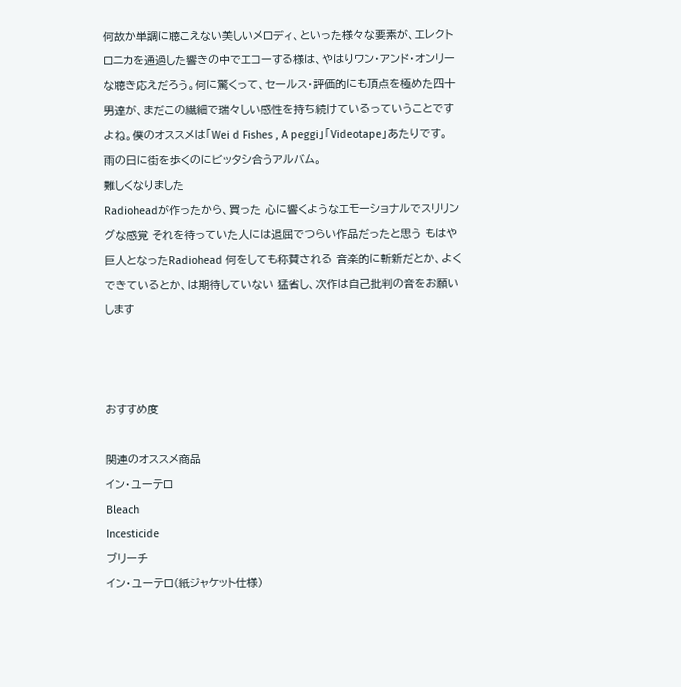何故か単調に聴こえない美しいメロディ、といった様々な要素が、エレクトロニカを通過した響きの中でエコーする様は、やはりワン・アンド・オンリーな聴き応えだろう。何に驚くって、セールス・評価的にも頂点を極めた四十男達が、まだこの繊細で瑞々しい感性を持ち続けているっていうことですよね。僕のオススメは「Wei d Fishes , A peggi」「Videotape」あたりです。  雨の日に街を歩くのにビッタシ合うアルバム。
難しくなりました
Radioheadが作ったから、買った 心に響くようなエモーショナルでスリリングな感覚 それを待っていた人には退屈でつらい作品だったと思う もはや巨人となったRadiohead 何をしても称賛される 音楽的に斬新だとか、よくできているとか、は期待していない 猛省し、次作は自己批判の音をお願いします



おすすめ度

関連のオススメ商品
イン・ユーテロ
Bleach
Incesticide
ブリーチ
イン・ユーテロ(紙ジャケット仕様)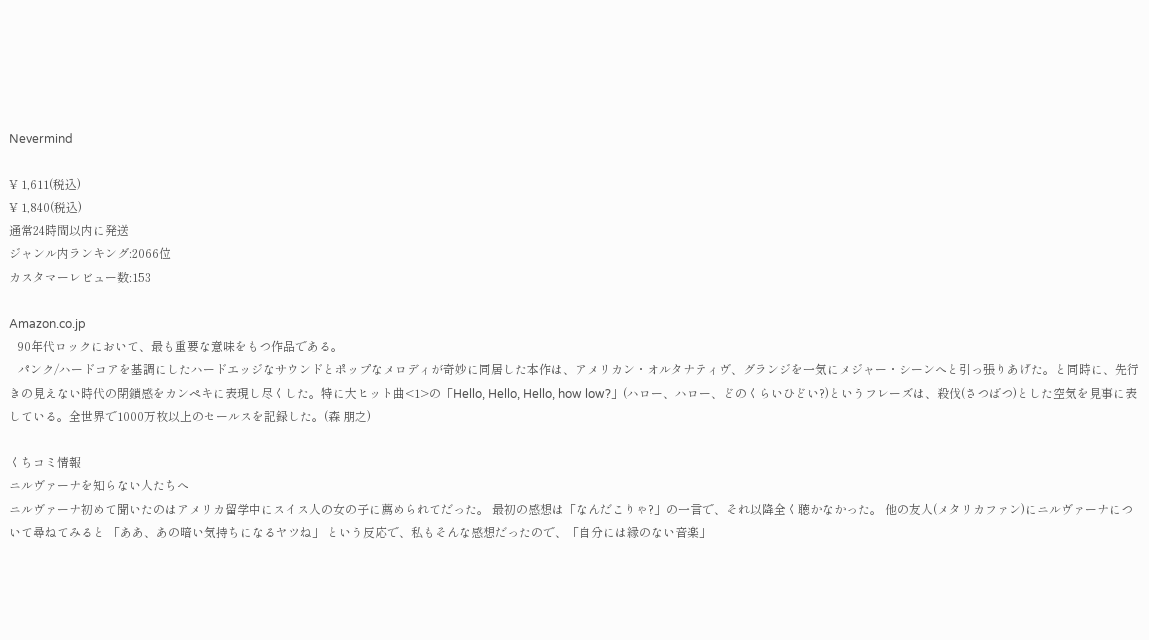Nevermind

¥ 1,611(税込)
¥ 1,840(税込)
通常24時間以内に発送
ジャンル内ランキング:2066位
カスタマーレビュー数:153

Amazon.co.jp
   90年代ロックにおいて、最も重要な意味をもつ作品である。
   パンク/ハードコアを基調にしたハードエッジなサウンドとポップなメロディが奇妙に同居した本作は、アメリカン・オルタナティヴ、グランジを一気にメジャー・シーンへと引っ張りあげた。と同時に、先行きの見えない時代の閉鎖感をカンペキに表現し尽くした。特に大ヒット曲<1>の「Hello, Hello, Hello, how low?」(ハロー、ハロー、どのくらいひどい?)というフレーズは、殺伐(さつばつ)とした空気を見事に表している。全世界で1000万枚以上のセールスを記録した。(森 朋之)

くちコミ情報
ニルヴァーナを知らない人たちへ
ニルヴァーナ初めて聞いたのはアメリカ留学中にスイス人の女の子に薦められてだった。 最初の感想は「なんだこりゃ?」の一言で、それ以降全く聴かなかった。 他の友人(メタリカファン)にニルヴァーナについて尋ねてみると 「ああ、あの暗い気持ちになるヤツね」 という反応で、私もそんな感想だったので、「自分には縁のない音楽」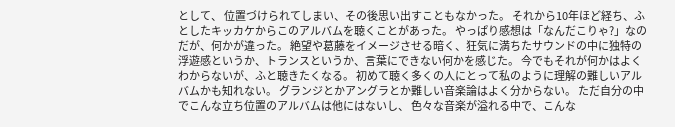として、 位置づけられてしまい、その後思い出すこともなかった。 それから10年ほど経ち、ふとしたキッカケからこのアルバムを聴くことがあった。 やっぱり感想は「なんだこりゃ?」なのだが、何かが違った。 絶望や葛藤をイメージさせる暗く、狂気に満ちたサウンドの中に独特の 浮遊感というか、トランスというか、言葉にできない何かを感じた。 今でもそれが何かはよくわからないが、ふと聴きたくなる。 初めて聴く多くの人にとって私のように理解の難しいアルバムかも知れない。 グランジとかアングラとか難しい音楽論はよく分からない。 ただ自分の中でこんな立ち位置のアルバムは他にはないし、 色々な音楽が溢れる中で、こんな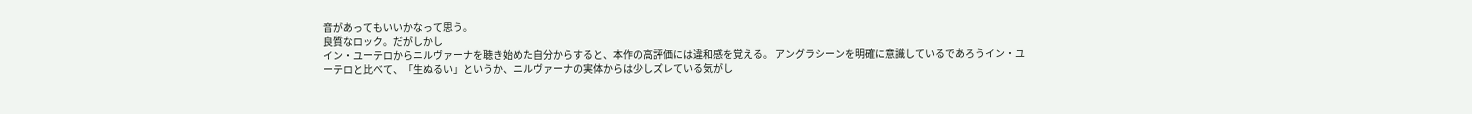音があってもいいかなって思う。
良質なロック。だがしかし
イン・ユーテロからニルヴァーナを聴き始めた自分からすると、本作の高評価には違和感を覚える。 アングラシーンを明確に意識しているであろうイン・ユーテロと比べて、「生ぬるい」というか、ニルヴァーナの実体からは少しズレている気がし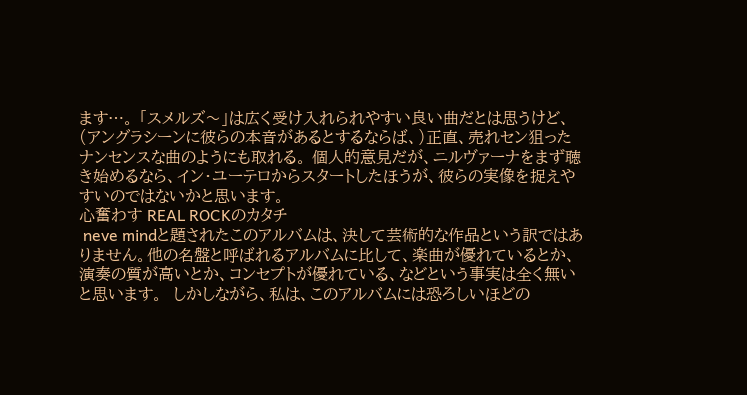ます…。 「スメルズ〜」は広く受け入れられやすい良い曲だとは思うけど、(アングラシーンに彼らの本音があるとするならば、)正直、売れセン狙ったナンセンスな曲のようにも取れる。 個人的意見だが、ニルヴァーナをまず聴き始めるなら、イン・ユーテロからスタートしたほうが、彼らの実像を捉えやすいのではないかと思います。
心奮わす REAL ROCKのカタチ
 neve mindと題されたこのアルバムは、決して芸術的な作品という訳ではありません。他の名盤と呼ばれるアルバムに比して、楽曲が優れているとか、演奏の質が高いとか、コンセプトが優れている、などという事実は全く無いと思います。  しかしながら、私は、このアルバムには恐ろしいほどの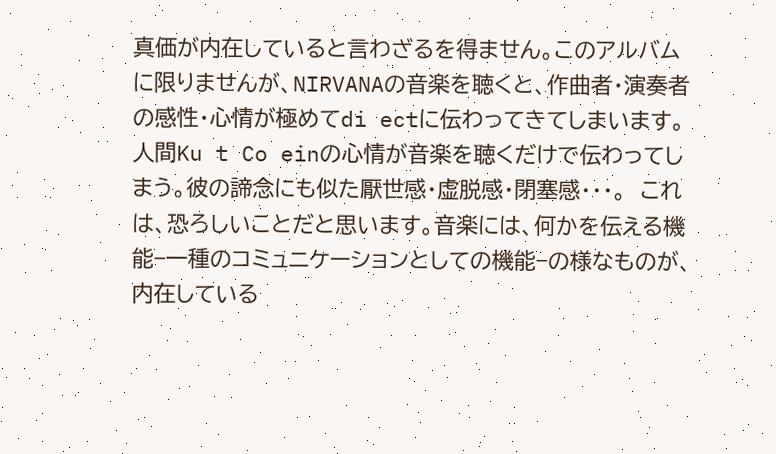真価が内在していると言わざるを得ません。このアルバムに限りませんが、NIRVANAの音楽を聴くと、作曲者・演奏者の感性・心情が極めてdi ectに伝わってきてしまいます。    人間Ku t Co einの心情が音楽を聴くだけで伝わってしまう。彼の諦念にも似た厭世感・虚脱感・閉塞感・・・。  これは、恐ろしいことだと思います。音楽には、何かを伝える機能−一種のコミュニケーションとしての機能−の様なものが、内在している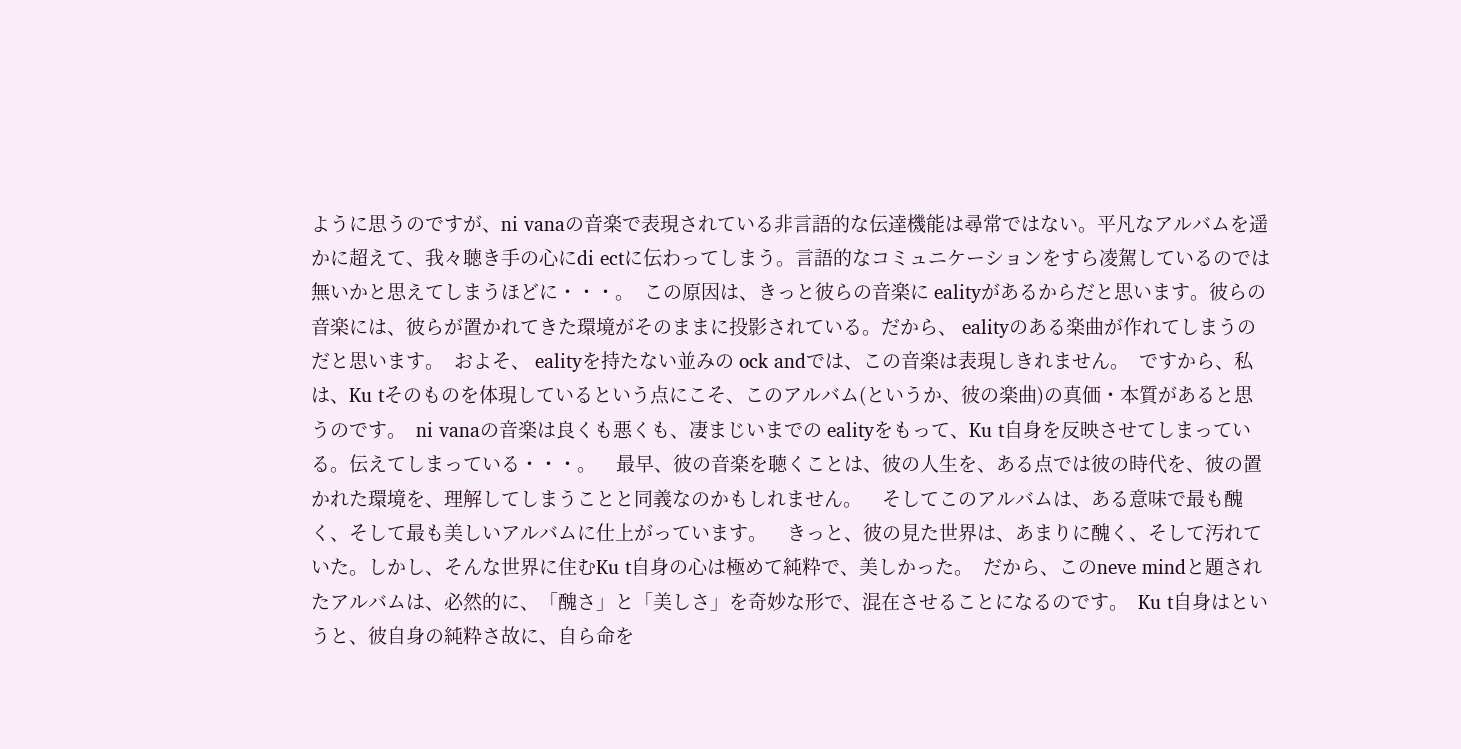ように思うのですが、ni vanaの音楽で表現されている非言語的な伝達機能は尋常ではない。平凡なアルバムを遥かに超えて、我々聴き手の心にdi ectに伝わってしまう。言語的なコミュニケーションをすら凌駕しているのでは無いかと思えてしまうほどに・・・。  この原因は、きっと彼らの音楽に ealityがあるからだと思います。彼らの音楽には、彼らが置かれてきた環境がそのままに投影されている。だから、 ealityのある楽曲が作れてしまうのだと思います。  およそ、 ealityを持たない並みの ock andでは、この音楽は表現しきれません。  ですから、私は、Ku tそのものを体現しているという点にこそ、このアルバム(というか、彼の楽曲)の真価・本質があると思うのです。  ni vanaの音楽は良くも悪くも、凄まじいまでの ealityをもって、Ku t自身を反映させてしまっている。伝えてしまっている・・・。    最早、彼の音楽を聴くことは、彼の人生を、ある点では彼の時代を、彼の置かれた環境を、理解してしまうことと同義なのかもしれません。    そしてこのアルバムは、ある意味で最も醜く、そして最も美しいアルバムに仕上がっています。    きっと、彼の見た世界は、あまりに醜く、そして汚れていた。しかし、そんな世界に住むKu t自身の心は極めて純粋で、美しかった。  だから、このneve mindと題されたアルバムは、必然的に、「醜さ」と「美しさ」を奇妙な形で、混在させることになるのです。  Ku t自身はというと、彼自身の純粋さ故に、自ら命を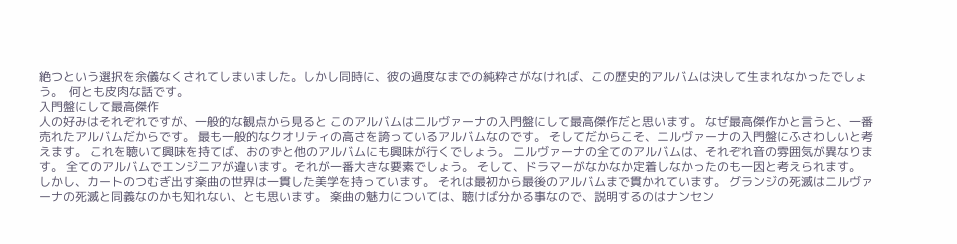絶つという選択を余儀なくされてしまいました。しかし同時に、彼の過度なまでの純粋さがなければ、この歴史的アルバムは決して生まれなかったでしょう。  何とも皮肉な話です。
入門盤にして最高傑作
人の好みはそれぞれですが、一般的な観点から見ると このアルバムはニルヴァーナの入門盤にして最高傑作だと思います。 なぜ最高傑作かと言うと、一番売れたアルバムだからです。 最も一般的なクオリティの高さを誇っているアルバムなのです。 そしてだからこそ、ニルヴァーナの入門盤にふさわしいと考えます。 これを聴いて興味を持てば、おのずと他のアルバムにも興味が行くでしょう。 ニルヴァーナの全てのアルバムは、それぞれ音の雰囲気が異なります。 全てのアルバムでエンジニアが違います。それが一番大きな要素でしょう。 そして、ドラマーがなかなか定着しなかったのも一因と考えられます。 しかし、カートのつむぎ出す楽曲の世界は一貫した美学を持っています。 それは最初から最後のアルバムまで貫かれています。 グランジの死滅はニルヴァーナの死滅と同義なのかも知れない、とも思います。 楽曲の魅力については、聴けば分かる事なので、説明するのはナンセン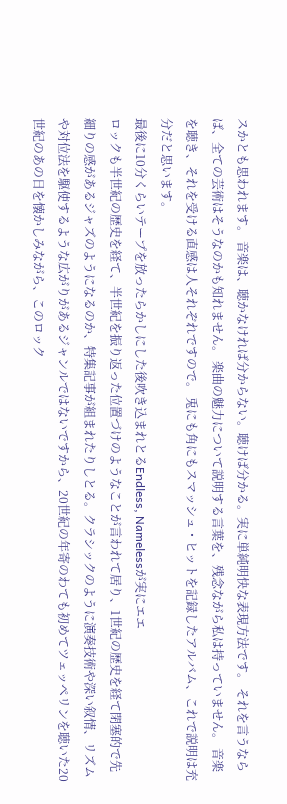スかとも思われます。 音楽は、聴かなければ分からない。聴けば分かる。実に単純明快な表現方法です。 それを言うならば、全ての芸術はそうなのかも知れません。 楽曲の魅力について説明する言葉を、残念ながら私は持っていません。 音楽を聴き、それを受ける直感は人それぞれですので。 兎にも角にもスマッシュ・ヒットを記録したアルバム、これで説明は充分だと思います。
最後に10分くらいテープを放ったらかしにした後吹き込まれとるEndless, Namelessが実にエエ
ロックも半世紀の歴史を経て、半世紀を振り返った位置づけのようなことが言われて居り、1世紀の歴史を経て閉塞的で先細りの感があるジャズのようになるのか、特集記事が組まれたりしとる。クラシックのように演奏技術や深い叙情、リズムや対位法を駆使するような広がりがあるジャンルではないですから、20世紀の年寄のわても初めてツェッペリンを聴いた20世紀のあの日を懐かしみながら、このロック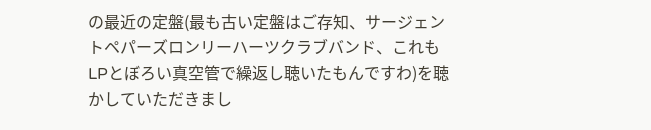の最近の定盤(最も古い定盤はご存知、サージェントペパーズロンリーハーツクラブバンド、これもLPとぼろい真空管で繰返し聴いたもんですわ)を聴かしていただきまし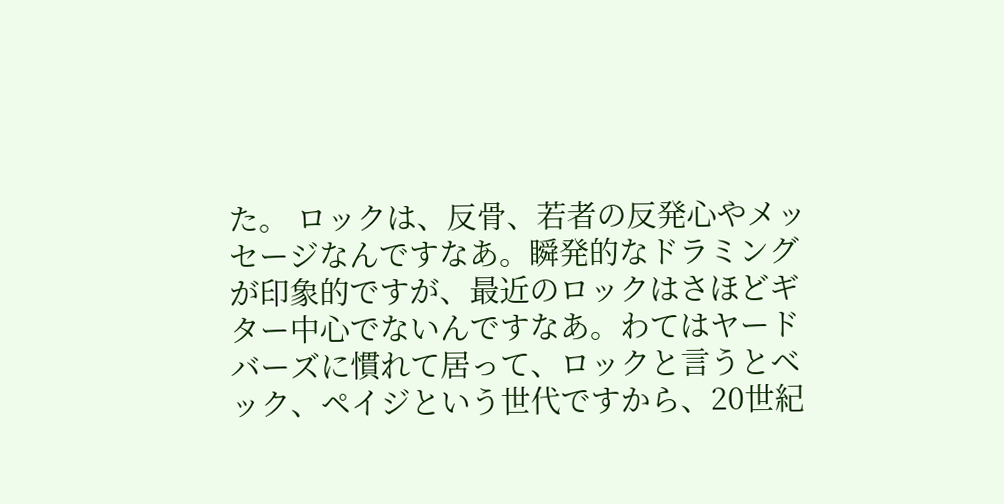た。 ロックは、反骨、若者の反発心やメッセージなんですなあ。瞬発的なドラミングが印象的ですが、最近のロックはさほどギター中心でないんですなあ。わてはヤードバーズに慣れて居って、ロックと言うとベック、ペイジという世代ですから、20世紀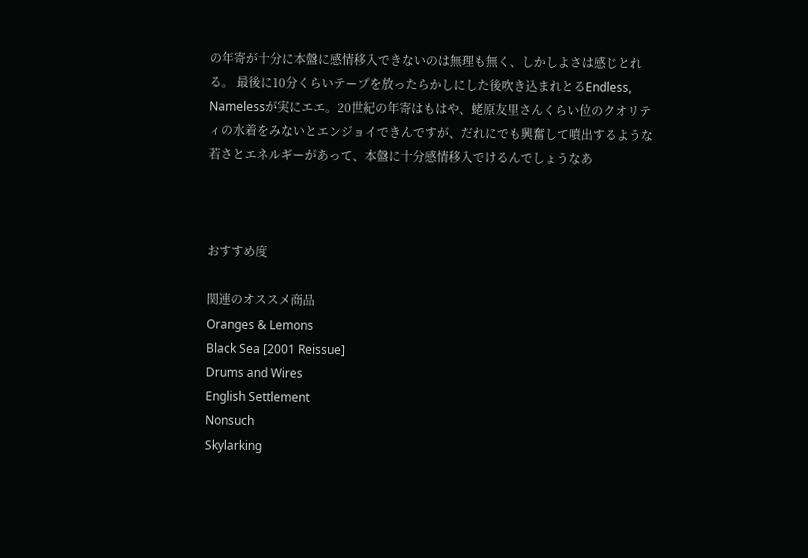の年寄が十分に本盤に感情移入できないのは無理も無く、しかしよさは感じとれる。 最後に10分くらいテープを放ったらかしにした後吹き込まれとるEndless, Namelessが実にエエ。20世紀の年寄はもはや、蛯原友里さんくらい位のクオリティの水着をみないとエンジョイできんですが、だれにでも興奮して噴出するような若さとエネルギーがあって、本盤に十分感情移入でけるんでしょうなあ



おすすめ度

関連のオススメ商品
Oranges & Lemons
Black Sea [2001 Reissue]
Drums and Wires
English Settlement
Nonsuch
Skylarking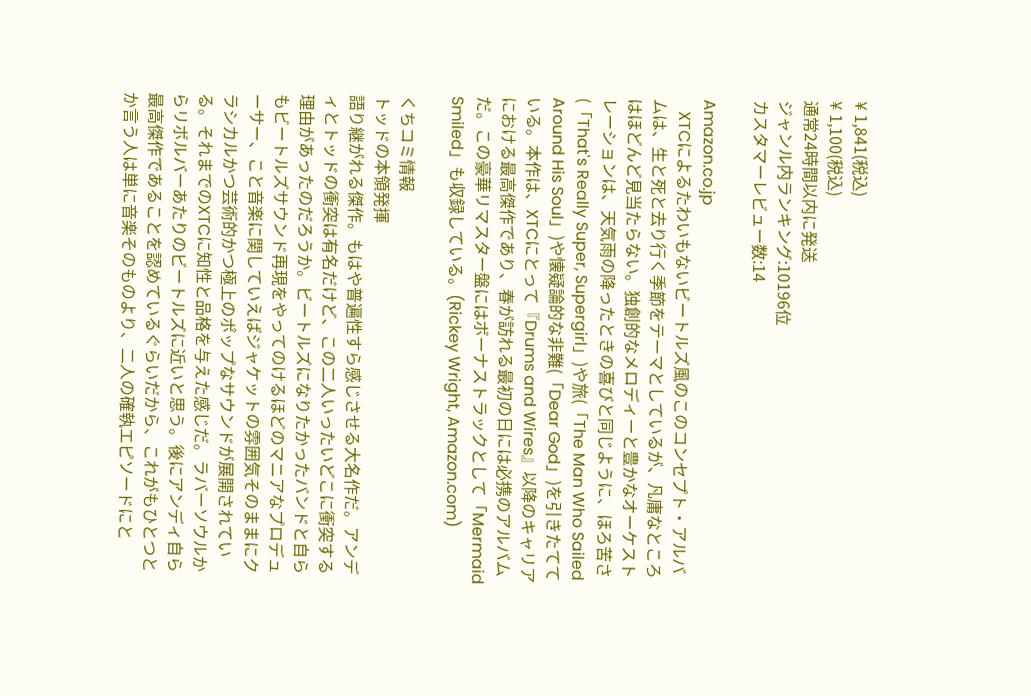¥ 1,841(税込)
¥ 1,100(税込)
通常24時間以内に発送
ジャンル内ランキング:10196位
カスタマーレビュー数:14

Amazon.co.jp
   XTCによるたわいもないビートルズ風のこのコンセプト・アルバムは、生と死と去り行く季節をテーマとしているが、凡庸なところはほどんど見当たらない。独創的なメロディーと豊かなオーケストレーションは、天気雨の降ったときの喜びと同じように、ほろ苦さ(「That's Really Super, Supergirl」)や旅(「The Man Who Sailed Around His Soul」)や懐疑論的な非難(「Dear God」)を引きたてている。本作は、XTCにとって『Drums and Wires』以降のキャリアにおける最高傑作であり、春が訪れる最初の日には必携のアルバムだ。この豪華リマスター盤にはボーナストラックとして「Mermaid Smiled」も収録している。(Rickey Wright, Amazon.com)

くちコミ情報
トッドの本領発揮
語り継がれる傑作。もはや普遍性すら感じさせる大名作だ。アンディとトッドの衝突は有名だけど、この二人いったいどこに衝突する理由があったのだろうか。ビートルズになりたかったバンドと自らもビートルズサウンド再現をやってのけるほどのマニアなプロデューサー、こと音楽に関していえばジャケットの雰囲気そのままにクラシカルかつ芸術的かつ極上のポップなサウンドが展開されている。それまでのXTCに知性と品格を与えた感じだ。ラバーソウルからリボルバーあたりのビートルズに近いと思う。後にアンディ自ら最高傑作であることを認めているぐらいだから、これがもひとつとか言う人は単に音楽そのものより、二人の確執エピソードにと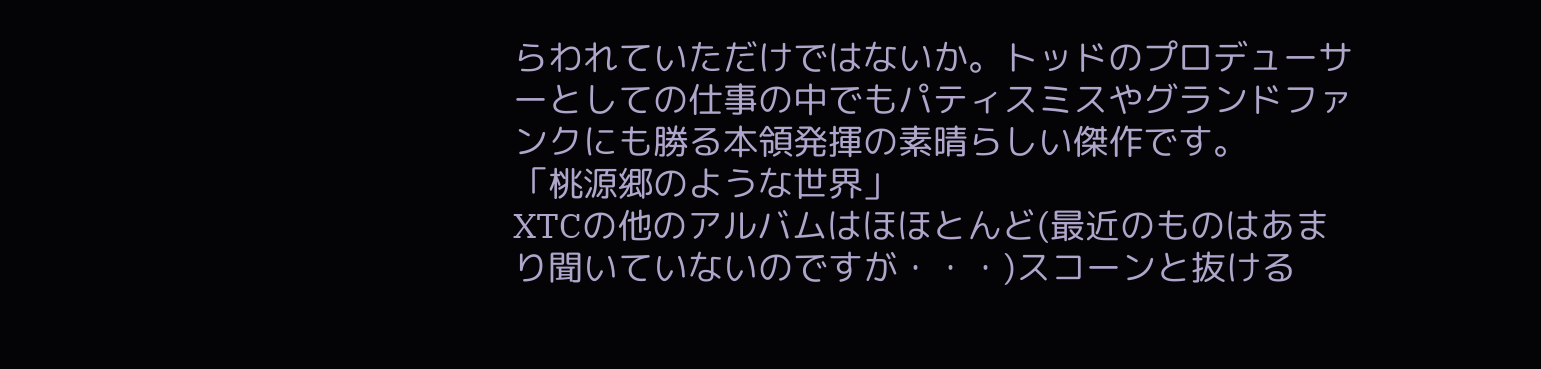らわれていただけではないか。トッドのプロデューサーとしての仕事の中でもパティスミスやグランドファンクにも勝る本領発揮の素晴らしい傑作です。
「桃源郷のような世界」
XTCの他のアルバムはほほとんど(最近のものはあまり聞いていないのですが・・・)スコーンと抜ける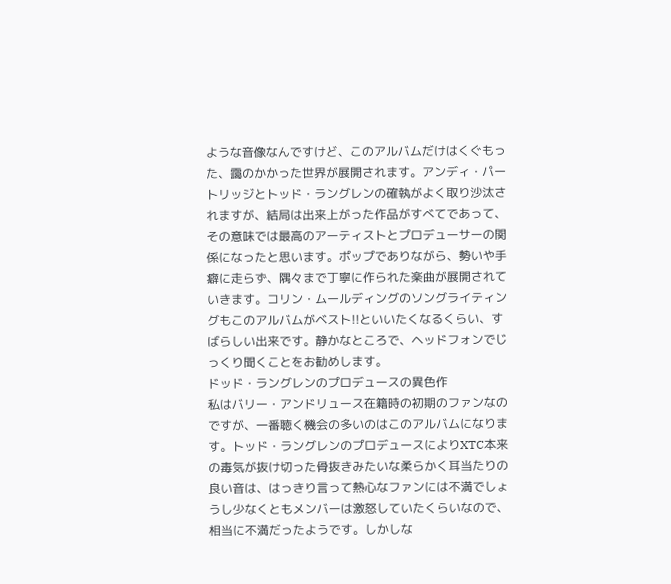ような音像なんですけど、このアルバムだけはくぐもった、靄のかかった世界が展開されます。アンディ・パートリッジとトッド・ラングレンの確執がよく取り沙汰されますが、結局は出来上がった作品がすべてであって、その意味では最高のアーティストとプロデューサーの関係になったと思います。ポップでありながら、勢いや手癖に走らず、隅々まで丁寧に作られた楽曲が展開されていきます。コリン・ムールディングのソングライティングもこのアルバムがベスト!!といいたくなるくらい、すばらしい出来です。静かなところで、ヘッドフォンでじっくり聞くことをお勧めします。
ドッド・ラングレンのプロデュースの異色作
私はバリー・アンドリュース在籍時の初期のファンなのですが、一番聴く機会の多いのはこのアルバムになります。トッド・ラングレンのプロデュースによりXTC本来の毒気が抜け切った骨抜きみたいな柔らかく耳当たりの良い音は、はっきり言って熱心なファンには不満でしょうし少なくともメンバーは激怒していたくらいなので、相当に不満だったようです。しかしな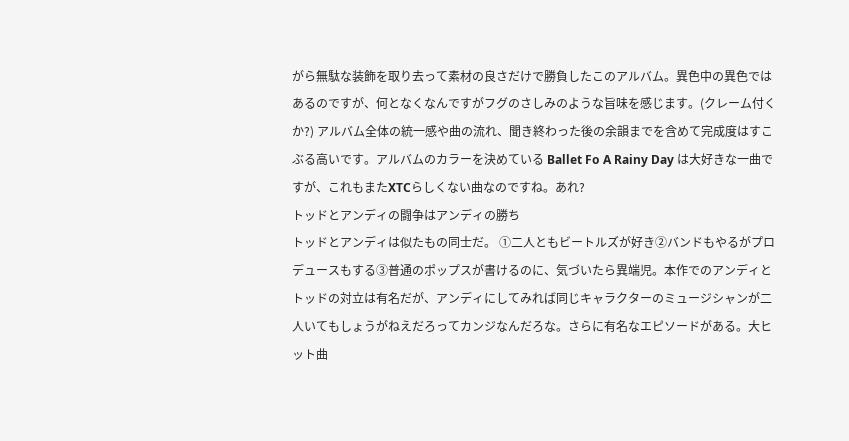がら無駄な装飾を取り去って素材の良さだけで勝負したこのアルバム。異色中の異色ではあるのですが、何となくなんですがフグのさしみのような旨味を感じます。(クレーム付くか?) アルバム全体の統一感や曲の流れ、聞き終わった後の余韻までを含めて完成度はすこぶる高いです。アルバムのカラーを決めている Ballet Fo A Rainy Day は大好きな一曲ですが、これもまたXTCらしくない曲なのですね。あれ?
トッドとアンディの闘争はアンディの勝ち
トッドとアンディは似たもの同士だ。 ①二人ともビートルズが好き②バンドもやるがプロデュースもする③普通のポップスが書けるのに、気づいたら異端児。本作でのアンディとトッドの対立は有名だが、アンディにしてみれば同じキャラクターのミュージシャンが二人いてもしょうがねえだろってカンジなんだろな。さらに有名なエピソードがある。大ヒット曲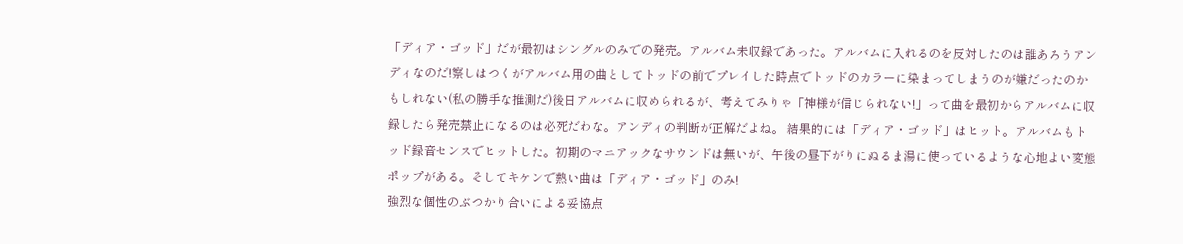「ディア・ゴッド」だが最初はシングルのみでの発売。アルバム未収録であった。アルバムに入れるのを反対したのは誰あろうアンディなのだ!察しはつくがアルバム用の曲としてトッドの前でプレイした時点でトッドのカラーに染まってしまうのが嫌だったのかもしれない(私の勝手な推測だ)後日アルバムに収められるが、考えてみりゃ「神様が信じられない!」って曲を最初からアルバムに収録したら発売禁止になるのは必死だわな。アンディの判断が正解だよね。 結果的には「ディア・ゴッド」はヒット。アルバムもトッド録音センスでヒットした。初期のマニアックなサウンドは無いが、午後の昼下がりにぬるま湯に使っているような心地よい変態ポップがある。そしてキケンで熱い曲は「ディア・ゴッド」のみ!
強烈な個性のぶつかり合いによる妥協点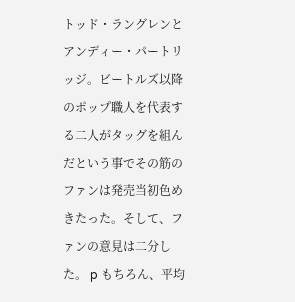トッド・ラングレンとアンディー・パートリッジ。ビートルズ以降のポップ職人を代表する二人がタッグを組んだという事でその筋のファンは発売当初色めきたった。そして、ファンの意見は二分した。 p もちろん、平均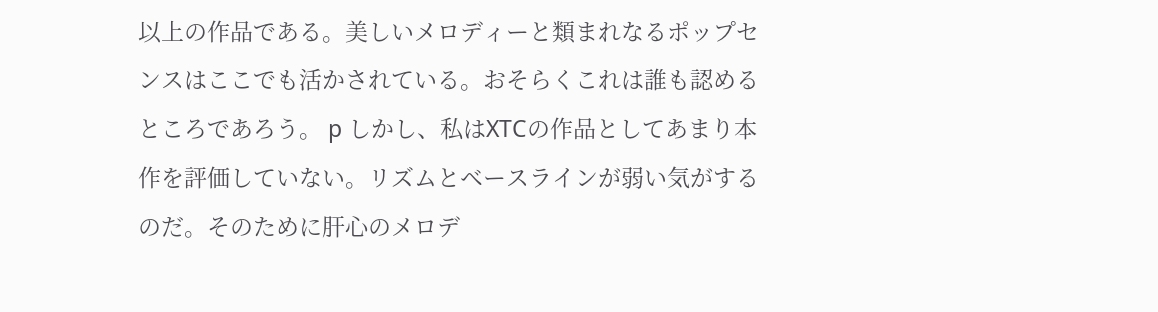以上の作品である。美しいメロディーと類まれなるポップセンスはここでも活かされている。おそらくこれは誰も認めるところであろう。 p しかし、私はXTCの作品としてあまり本作を評価していない。リズムとベースラインが弱い気がするのだ。そのために肝心のメロデ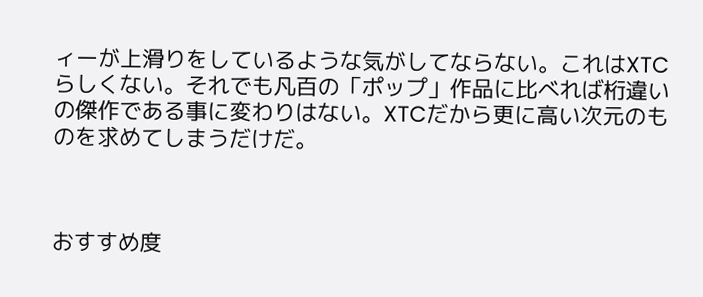ィーが上滑りをしているような気がしてならない。これはXTCらしくない。それでも凡百の「ポップ」作品に比べれば桁違いの傑作である事に変わりはない。XTCだから更に高い次元のものを求めてしまうだけだ。



おすすめ度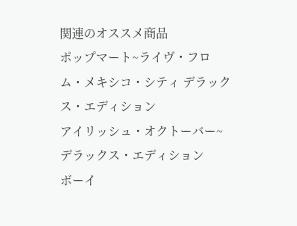関連のオススメ商品
ポップマート~ライヴ・フロム・メキシコ・シティ デラックス・エディション
アイリッシュ・オクトーバー~デラックス・エディション
ボーイ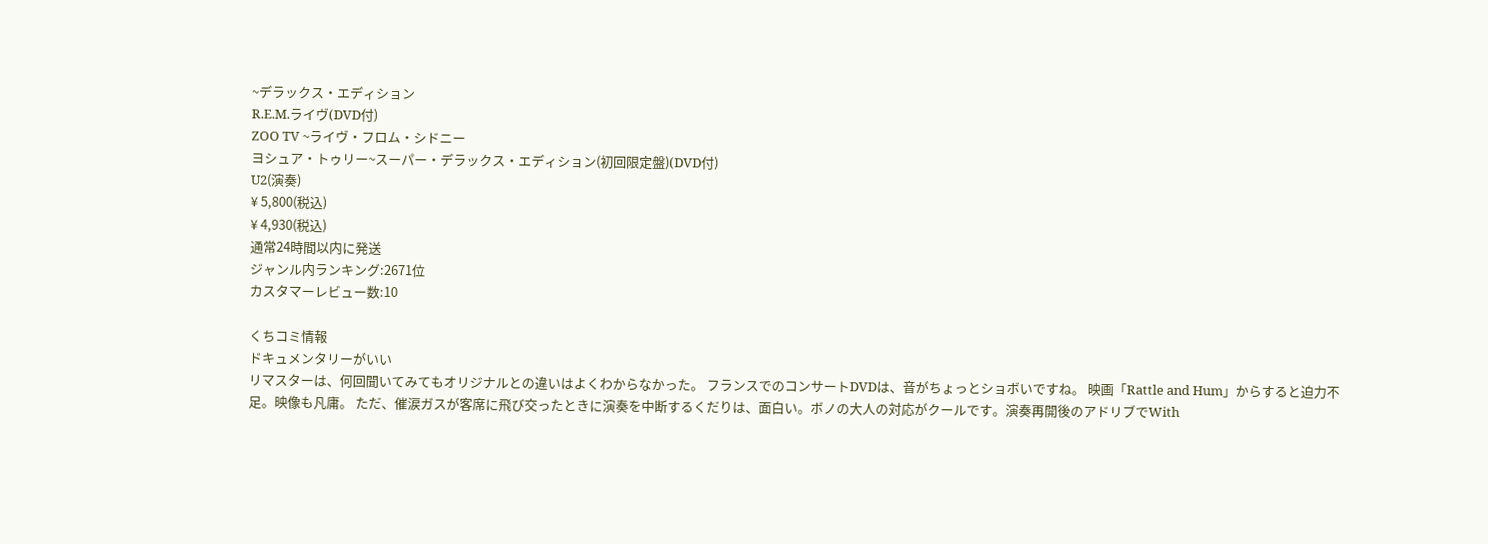~デラックス・エディション
R.E.M.ライヴ(DVD付)
ZOO TV ~ライヴ・フロム・シドニー
ヨシュア・トゥリー~スーパー・デラックス・エディション(初回限定盤)(DVD付)
U2(演奏)
¥ 5,800(税込)
¥ 4,930(税込)
通常24時間以内に発送
ジャンル内ランキング:2671位
カスタマーレビュー数:10

くちコミ情報
ドキュメンタリーがいい
リマスターは、何回聞いてみてもオリジナルとの違いはよくわからなかった。 フランスでのコンサートDVDは、音がちょっとショボいですね。 映画「Rattle and Hum」からすると迫力不足。映像も凡庸。 ただ、催涙ガスが客席に飛び交ったときに演奏を中断するくだりは、面白い。ボノの大人の対応がクールです。演奏再開後のアドリブでWith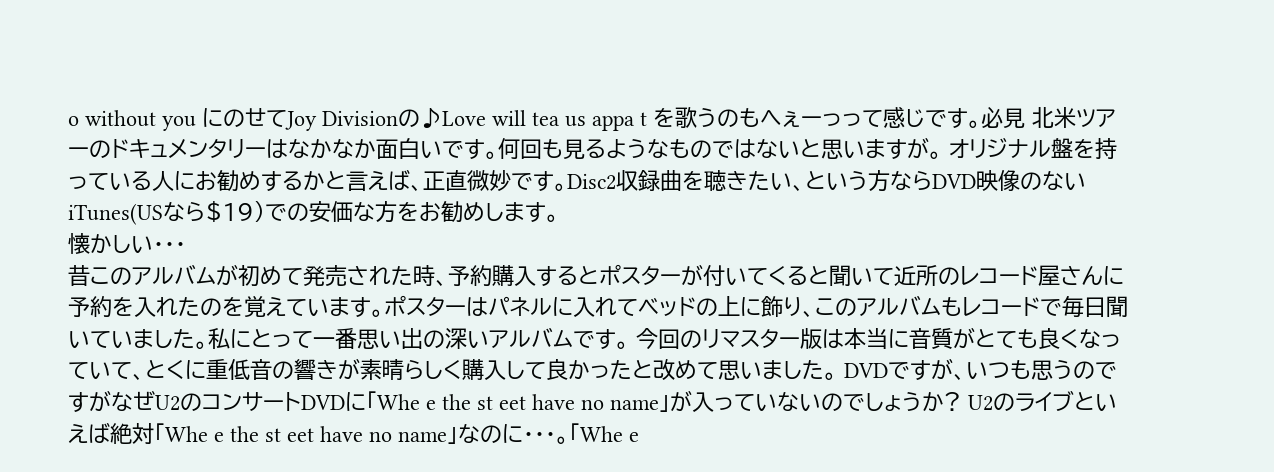o without you にのせてJoy Divisionの♪Love will tea us appa t を歌うのもへぇーっって感じです。必見 北米ツアーのドキュメンタリーはなかなか面白いです。何回も見るようなものではないと思いますが。 オリジナル盤を持っている人にお勧めするかと言えば、正直微妙です。Disc2収録曲を聴きたい、という方ならDVD映像のないiTunes(USなら$19)での安価な方をお勧めします。
懐かしい・・・
昔このアルバムが初めて発売された時、予約購入するとポスターが付いてくると聞いて近所のレコード屋さんに予約を入れたのを覚えています。ポスターはパネルに入れてベッドの上に飾り、このアルバムもレコードで毎日聞いていました。私にとって一番思い出の深いアルバムです。 今回のリマスター版は本当に音質がとても良くなっていて、とくに重低音の響きが素晴らしく購入して良かったと改めて思いました。 DVDですが、いつも思うのですがなぜU2のコンサートDVDに「Whe e the st eet have no name」が入っていないのでしょうか? U2のライブといえば絶対「Whe e the st eet have no name」なのに・・・。「Whe e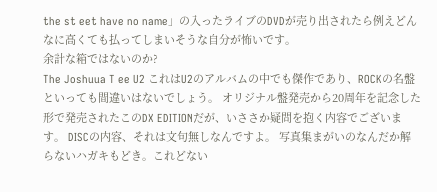the st eet have no name」の入ったライブのDVDが売り出されたら例えどんなに高くても払ってしまいそうな自分が怖いです。
余計な箱ではないのか?
The Joshuua T ee U2 これはU2のアルバムの中でも傑作であり、ROCKの名盤といっても間違いはないでしょう。 オリジナル盤発売から20周年を記念した形で発売されたこのDX EDITIONだが、いささか疑問を抱く内容でございます。 DISCの内容、それは文句無しなんですよ。 写真集まがいのなんだか解らないハガキもどき。これどない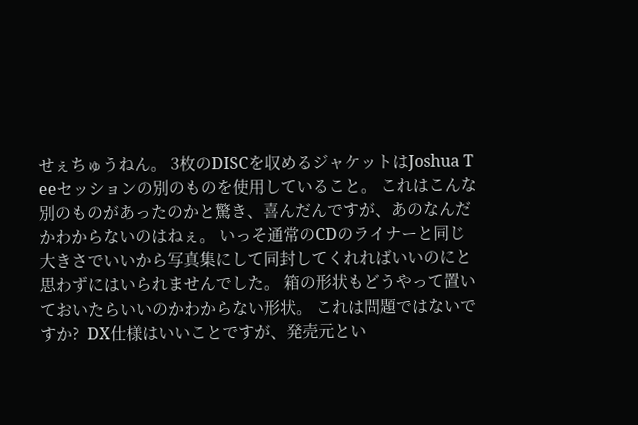せぇちゅうねん。 3枚のDISCを収めるジャケットはJoshua T eeセッションの別のものを使用していること。 これはこんな別のものがあったのかと驚き、喜んだんですが、あのなんだかわからないのはねぇ。 いっそ通常のCDのライナーと同じ大きさでいいから写真集にして同封してくれればいいのにと思わずにはいられませんでした。 箱の形状もどうやって置いておいたらいいのかわからない形状。 これは問題ではないですか?  DX仕様はいいことですが、発売元とい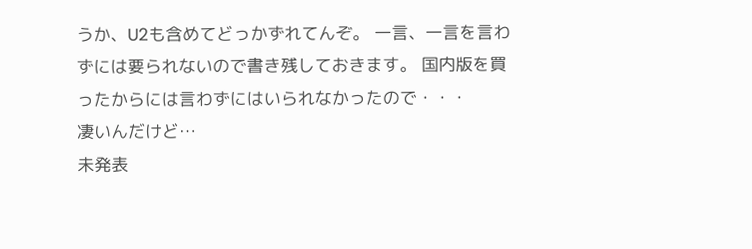うか、U2も含めてどっかずれてんぞ。 一言、一言を言わずには要られないので書き残しておきます。 国内版を買ったからには言わずにはいられなかったので・・・
凄いんだけど…
未発表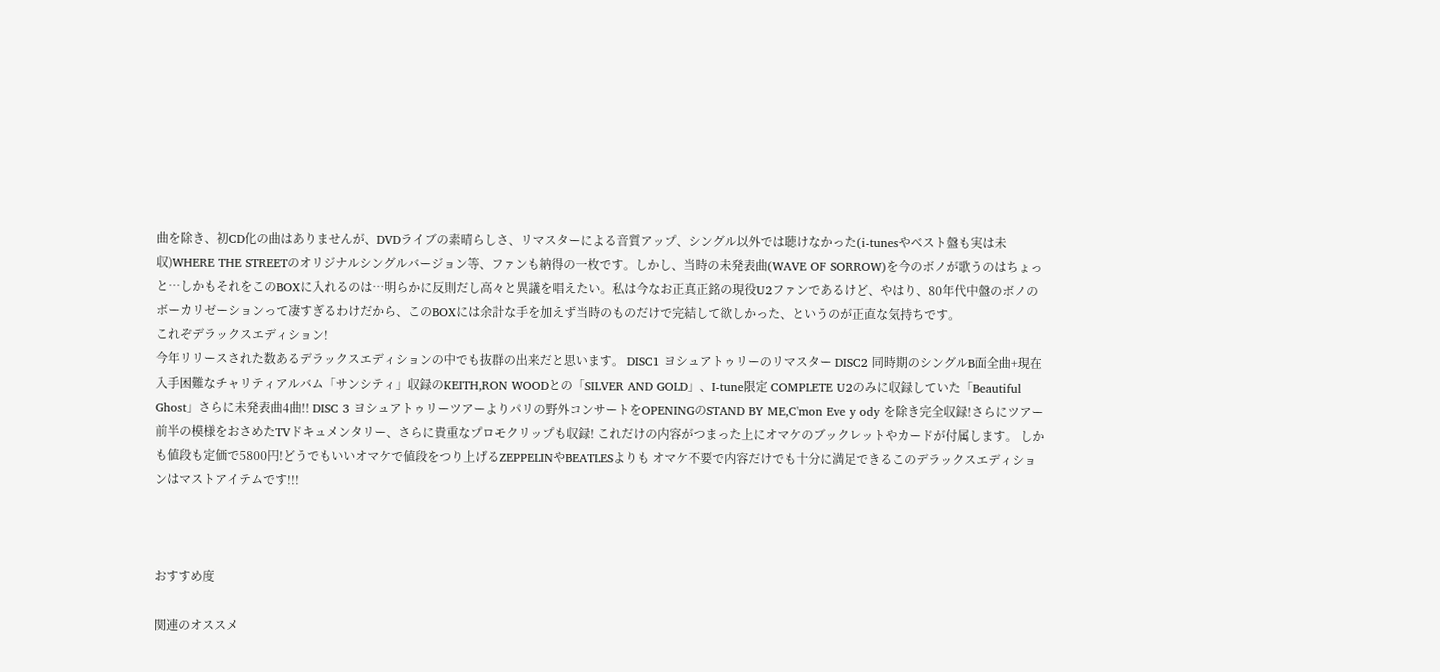曲を除き、初CD化の曲はありませんが、DVDライブの素晴らしさ、リマスターによる音質アップ、シングル以外では聴けなかった(i-tunesやベスト盤も実は未収)WHERE THE STREETのオリジナルシングルバージョン等、ファンも納得の一枚です。しかし、当時の未発表曲(WAVE OF SORROW)を今のボノが歌うのはちょっと…しかもそれをこのBOXに入れるのは…明らかに反則だし高々と異議を唱えたい。私は今なお正真正銘の現役U2ファンであるけど、やはり、80年代中盤のボノのボーカリゼーションって凄すぎるわけだから、このBOXには余計な手を加えず当時のものだけで完結して欲しかった、というのが正直な気持ちです。
これぞデラックスエディション!
今年リリースされた数あるデラックスエディションの中でも抜群の出来だと思います。 DISC1 ヨシュアトゥリーのリマスター DISC2 同時期のシングルB面全曲+現在入手困難なチャリティアルバム「サンシティ」収録のKEITH,RON WOODとの「SILVER AND GOLD」、I-tune限定 COMPLETE U2のみに収録していた「Beautiful Ghost」さらに未発表曲4曲!! DISC 3 ヨシュアトゥリーツアーよりパリの野外コンサートをOPENINGのSTAND BY ME,C'mon Eve y ody を除き完全収録!さらにツアー前半の模様をおさめたTVドキュメンタリー、さらに貴重なプロモクリップも収録! これだけの内容がつまった上にオマケのブックレットやカードが付属します。 しかも値段も定価で5800円!どうでもいいオマケで値段をつり上げるZEPPELINやBEATLESよりも オマケ不要で内容だけでも十分に満足できるこのデラックスエディションはマストアイテムです!!!



おすすめ度

関連のオススメ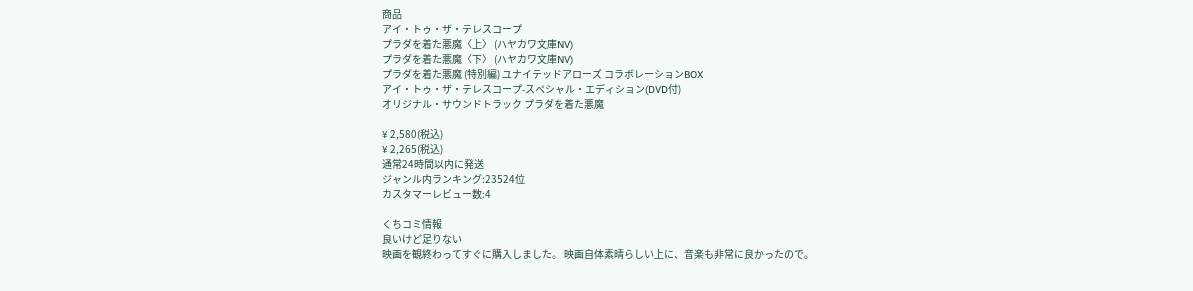商品
アイ・トゥ・ザ・テレスコープ
プラダを着た悪魔〈上〉 (ハヤカワ文庫NV)
プラダを着た悪魔〈下〉 (ハヤカワ文庫NV)
プラダを着た悪魔 (特別編) ユナイテッドアローズ コラボレーションBOX
アイ・トゥ・ザ・テレスコープ-スペシャル・エディション(DVD付)
オリジナル・サウンドトラック プラダを着た悪魔

¥ 2,580(税込)
¥ 2,265(税込)
通常24時間以内に発送
ジャンル内ランキング:23524位
カスタマーレビュー数:4

くちコミ情報
良いけど足りない
映画を観終わってすぐに購入しました。 映画自体素晴らしい上に、音楽も非常に良かったので。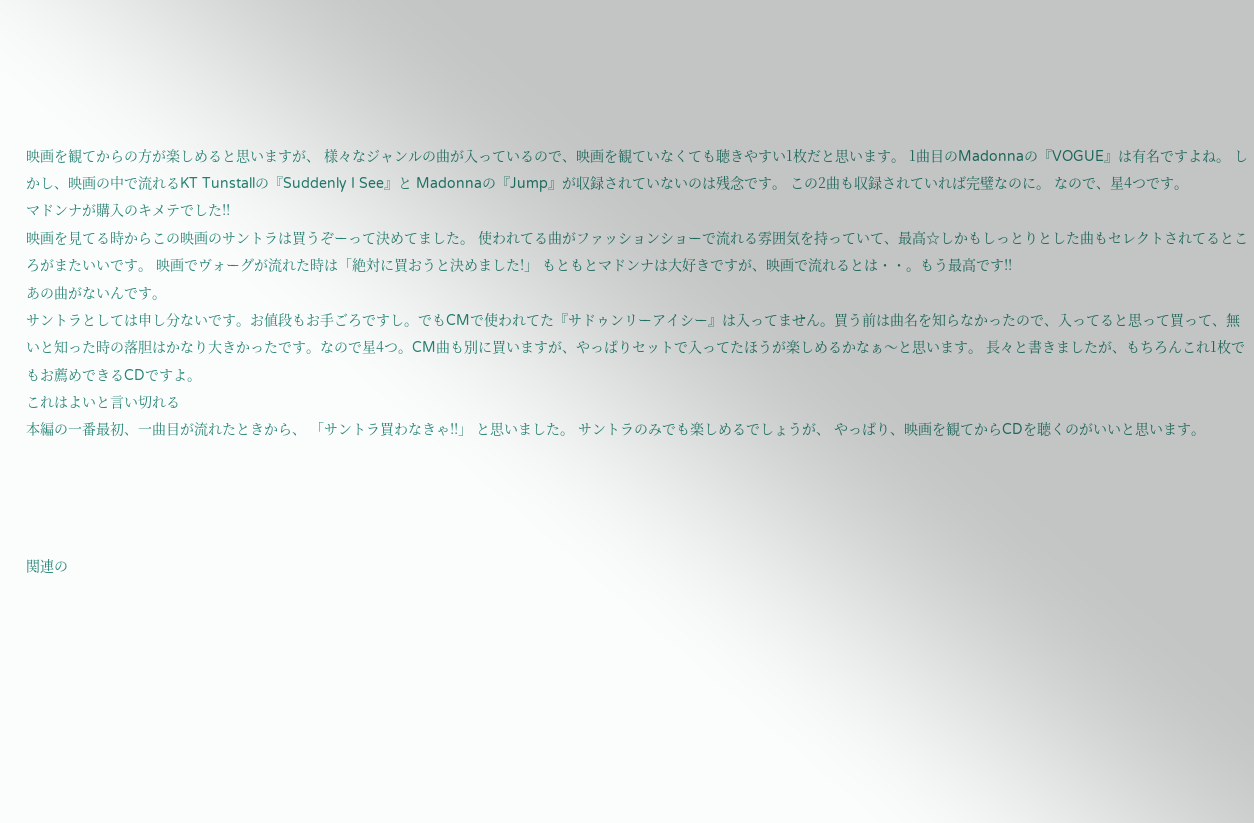映画を観てからの方が楽しめると思いますが、 様々なジャンルの曲が入っているので、映画を観ていなくても聴きやすい1枚だと思います。 1曲目のMadonnaの『VOGUE』は有名ですよね。 しかし、映画の中で流れるKT Tunstallの『Suddenly I See』と Madonnaの『Jump』が収録されていないのは残念です。 この2曲も収録されていれば完璧なのに。 なので、星4つです。
マドンナが購入のキメテでした!!
映画を見てる時からこの映画のサントラは買うぞーって決めてました。 使われてる曲がファッションショーで流れる雰囲気を持っていて、最高☆しかもしっとりとした曲もセレクトされてるところがまたいいです。 映画でヴォーグが流れた時は「絶対に買おうと決めました!」 もともとマドンナは大好きですが、映画で流れるとは・・。もう最高です!!
あの曲がないんです。
サントラとしては申し分ないです。お値段もお手ごろですし。でもCMで使われてた『サドゥンリーアイシー』は入ってません。買う前は曲名を知らなかったので、入ってると思って買って、無いと知った時の落胆はかなり大きかったです。なので星4つ。CM曲も別に買いますが、やっぱりセットで入ってたほうが楽しめるかなぁ〜と思います。 長々と書きましたが、もちろんこれ1枚でもお薦めできるCDですよ。
これはよいと言い切れる
本編の一番最初、一曲目が流れたときから、 「サントラ買わなきゃ!!」 と思いました。 サントラのみでも楽しめるでしょうが、 やっぱり、映画を観てからCDを聴くのがいいと思います。




関連の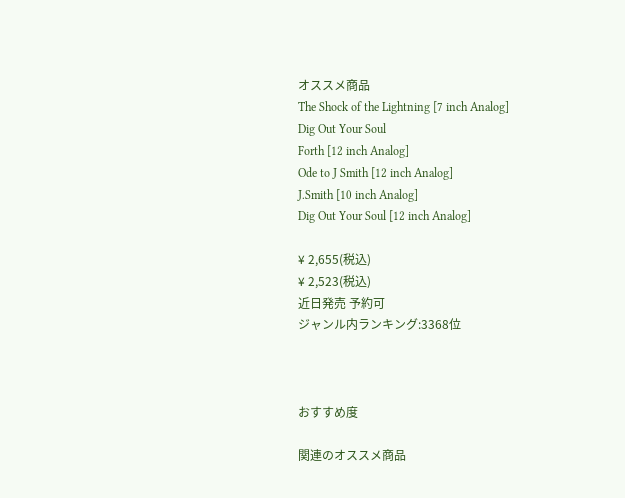オススメ商品
The Shock of the Lightning [7 inch Analog]
Dig Out Your Soul
Forth [12 inch Analog]
Ode to J Smith [12 inch Analog]
J.Smith [10 inch Analog]
Dig Out Your Soul [12 inch Analog]

¥ 2,655(税込)
¥ 2,523(税込)
近日発売 予約可
ジャンル内ランキング:3368位



おすすめ度

関連のオススメ商品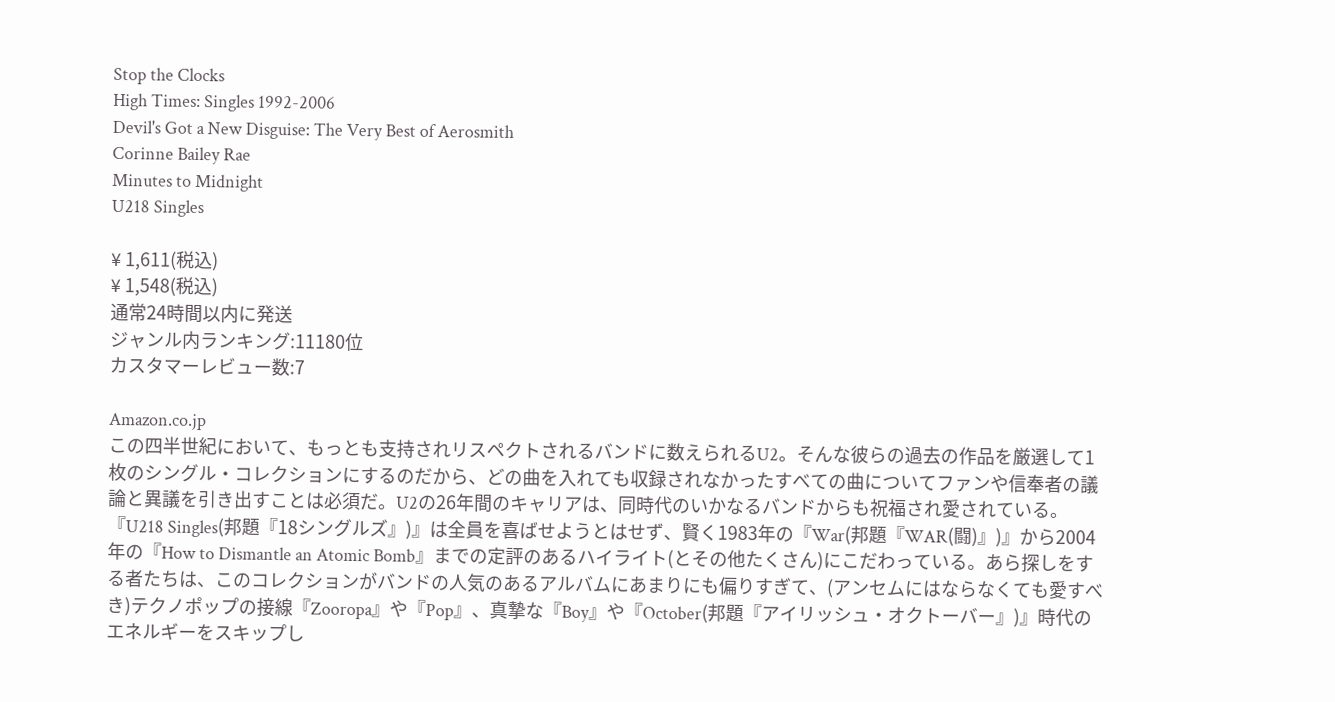Stop the Clocks
High Times: Singles 1992-2006
Devil's Got a New Disguise: The Very Best of Aerosmith
Corinne Bailey Rae
Minutes to Midnight
U218 Singles

¥ 1,611(税込)
¥ 1,548(税込)
通常24時間以内に発送
ジャンル内ランキング:11180位
カスタマーレビュー数:7

Amazon.co.jp
この四半世紀において、もっとも支持されリスペクトされるバンドに数えられるU2。そんな彼らの過去の作品を厳選して1枚のシングル・コレクションにするのだから、どの曲を入れても収録されなかったすべての曲についてファンや信奉者の議論と異議を引き出すことは必須だ。U2の26年間のキャリアは、同時代のいかなるバンドからも祝福され愛されている。『U218 Singles(邦題『18シングルズ』)』は全員を喜ばせようとはせず、賢く1983年の『War(邦題『WAR(闘)』)』から2004年の『How to Dismantle an Atomic Bomb』までの定評のあるハイライト(とその他たくさん)にこだわっている。あら探しをする者たちは、このコレクションがバンドの人気のあるアルバムにあまりにも偏りすぎて、(アンセムにはならなくても愛すべき)テクノポップの接線『Zooropa』や『Pop』、真摯な『Boy』や『October(邦題『アイリッシュ・オクトーバー』)』時代のエネルギーをスキップし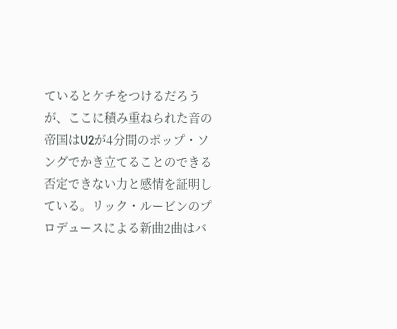ているとケチをつけるだろうが、ここに積み重ねられた音の帝国はU2が4分間のポップ・ソングでかき立てることのできる否定できない力と感情を証明している。リック・ルービンのプロデュースによる新曲2曲はバ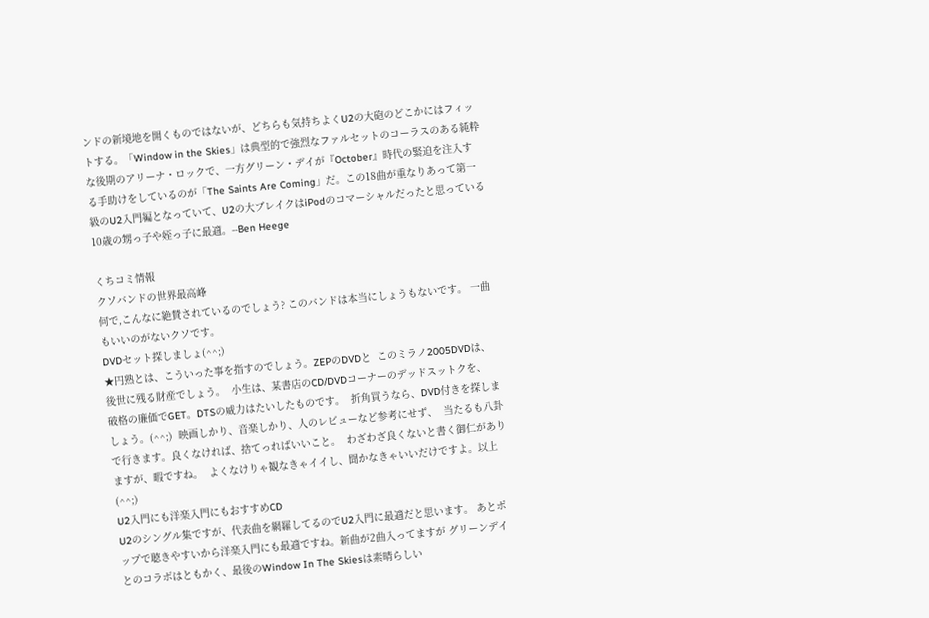ンドの新境地を開くものではないが、どちらも気持ちよくU2の大砲のどこかにはフィットする。「Window in the Skies」は典型的で強烈なファルセットのコーラスのある純粋な後期のアリーナ・ロックで、一方グリーン・デイが『October』時代の緊迫を注入する手助けをしているのが「The Saints Are Coming」だ。この18曲が重なりあって第一級のU2入門編となっていて、U2の大ブレイクはiPodのコマーシャルだったと思っている10歳の甥っ子や姪っ子に最適。--Ben Heege

くちコミ情報
クソバンドの世界最高峰
何で,こんなに絶賛されているのでしょう? このバンドは本当にしょうもないです。 一曲もいいのがないクソです。
DVDセット探しましょ(^^;)
★円熟とは、こういった事を指すのでしょう。ZEPのDVDと  このミラノ2005DVDは、後世に残る財産でしょう。  小生は、某書店のCD/DVDコーナーのデッドスットクを、  破格の廉価でGET。DTSの威力はたいしたものです。  折角買うなら、DVD付きを探しましょう。(^^;)  映画しかり、音楽しかり、人のレビューなど参考にせず、  当たるも八卦で行きます。良くなければ、捨てっればいいこと。  わざわざ良くないと書く御仁がありますが、暇ですね。  よくなけりゃ観なきゃイイし、聞かなきゃいいだけですよ。以上(^^;)
U2入門にも洋楽入門にもおすすめCD
U2のシングル集ですが、代表曲を網羅してるのでU2入門に最適だと思います。 あとポップで聴きやすいから洋楽入門にも最適ですね。新曲が2曲入ってますが グリーンデイとのコラボはともかく、最後のWindow In The Skiesは素晴らしい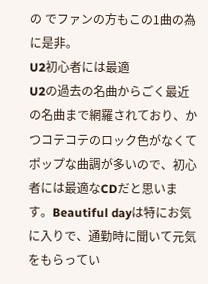の でファンの方もこの1曲の為に是非。
U2初心者には最適
U2の過去の名曲からごく最近の名曲まで網羅されており、かつコテコテのロック色がなくてポップな曲調が多いので、初心者には最適なCDだと思います。Beautiful dayは特にお気に入りで、通勤時に聞いて元気をもらってい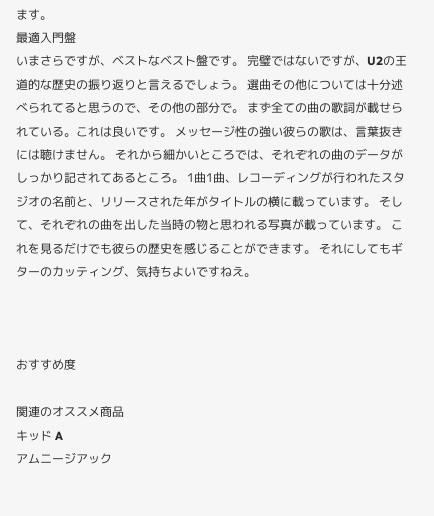ます。
最適入門盤
いまさらですが、ベストなベスト盤です。 完璧ではないですが、U2の王道的な歴史の振り返りと言えるでしょう。 選曲その他については十分述べられてると思うので、その他の部分で。 まず全ての曲の歌詞が載せられている。これは良いです。 メッセージ性の強い彼らの歌は、言葉抜きには聴けません。 それから細かいところでは、それぞれの曲のデータがしっかり記されてあるところ。 1曲1曲、レコーディングが行われたスタジオの名前と、リリースされた年がタイトルの横に載っています。 そして、それぞれの曲を出した当時の物と思われる写真が載っています。 これを見るだけでも彼らの歴史を感じることができます。 それにしてもギターのカッティング、気持ちよいですねえ。



おすすめ度

関連のオススメ商品
キッド A
アムニージアック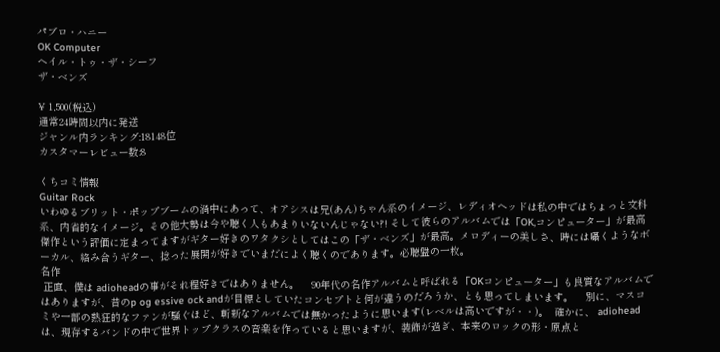パブロ・ハニー
OK Computer
ヘイル・トゥ・ザ・シーフ
ザ・ベンズ

¥ 1,500(税込)
通常24時間以内に発送
ジャンル内ランキング:18148位
カスタマーレビュー数:8

くちコミ情報
Guitar Rock
いわゆるブリット・ポップブームの渦中にあって、オアシスは兄(あん)ちゃん系のイメージ、レディオヘッドは私の中ではちょっと文科系、内省的なイメージ。その他大勢は今や聴く人もあまりいないんじゃない?! そして彼らのアルバムでは「OK,コンピューター」が最高傑作という評価に定まってますがギター好きのワタクシとしてはこの「ザ・ベンズ」が最高。メロディーの美しさ、時には囁くようなボーカル、絡み合うギター、捻った展開が好きでいまだによく聴くのであります。必聴盤の一枚。
名作
 正直、僕は adioheadの事がそれ程好きではありません。    90年代の名作アルバムと呼ばれる「OKコンピューター」も良質なアルバムではありますが、昔のp og essive ock andが目標としていたコンセプトと何が違うのだろうか、とも思ってしまいます。    別に、マスコミや一部の熱狂的なファンが騒ぐほど、斬新なアルバムでは無かったように思います(レベルは高いですが・・)。  確かに、 adioheadは、現存するバンドの中で世界トップクラスの音楽を作っていると思いますが、装飾が過ぎ、本来のロックの形・原点と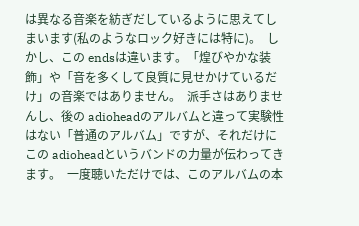は異なる音楽を紡ぎだしているように思えてしまいます(私のようなロック好きには特に)。  しかし、この endsは違います。「煌びやかな装飾」や「音を多くして良質に見せかけているだけ」の音楽ではありません。  派手さはありませんし、後の adioheadのアルバムと違って実験性はない「普通のアルバム」ですが、それだけにこの adioheadというバンドの力量が伝わってきます。  一度聴いただけでは、このアルバムの本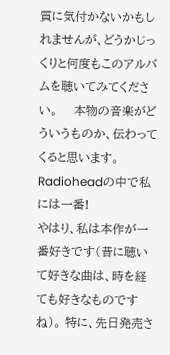質に気付かないかもしれませんが、どうかじっくりと何度もこのアルバムを聴いてみてください。    本物の音楽がどういうものか、伝わってくると思います。
Radioheadの中で私には一番!
やはり、私は本作が一番好きです(昔に聴いて好きな曲は、時を経ても好きなものですね)。 特に、先日発売さ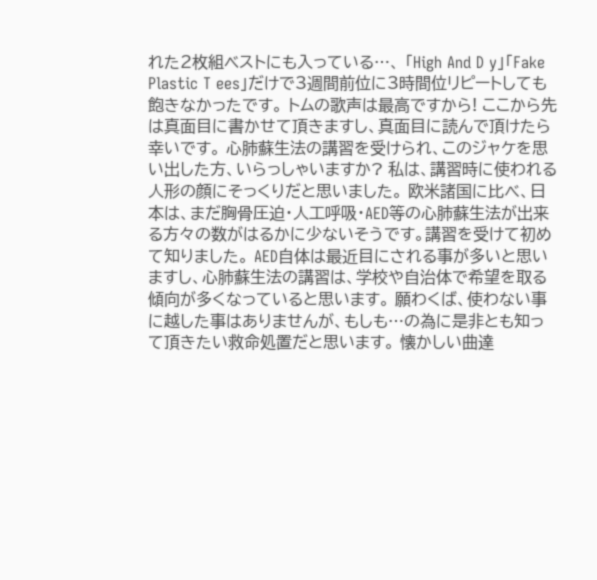れた2枚組ベストにも入っている…、 「High And D y」「Fake Plastic T ees」だけで3週間前位に3時間位リピートしても飽きなかったです。 トムの歌声は最高ですから! ここから先は真面目に書かせて頂きますし、真面目に読んで頂けたら幸いです。 心肺蘇生法の講習を受けられ、このジャケを思い出した方、いらっしゃいますか? 私は、講習時に使われる人形の顔にそっくりだと思いました。 欧米諸国に比べ、日本は、まだ胸骨圧迫・人工呼吸・AED等の心肺蘇生法が出来る方々の数がはるかに少ないそうです。講習を受けて初めて知りました。 AED自体は最近目にされる事が多いと思いますし、心肺蘇生法の講習は、学校や自治体で希望を取る傾向が多くなっていると思います。 願わくば、使わない事に越した事はありませんが、もしも…の為に是非とも知って頂きたい救命処置だと思います。 懐かしい曲達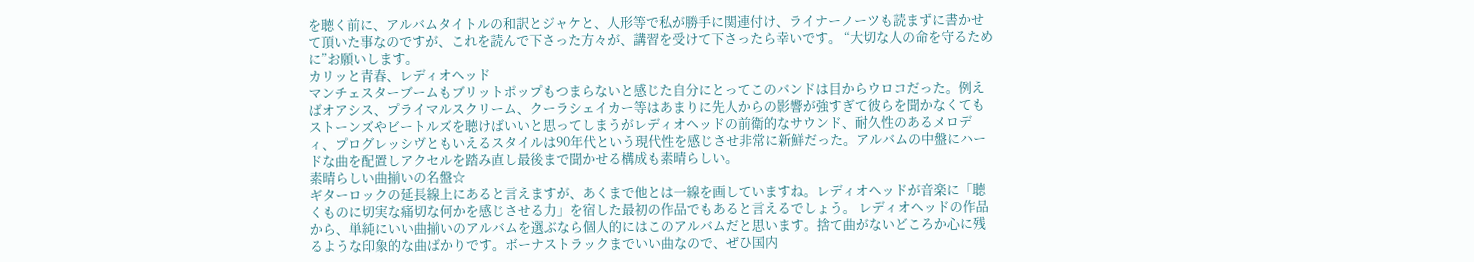を聴く前に、アルバムタイトルの和訳とジャケと、人形等で私が勝手に関連付け、ライナーノーツも読まずに書かせて頂いた事なのですが、これを読んで下さった方々が、講習を受けて下さったら幸いです。 “大切な人の命を守るために”お願いします。
カリッと青春、レディオヘッド
マンチェスターブームもブリットポップもつまらないと感じた自分にとってこのバンドは目からウロコだった。例えばオアシス、プライマルスクリーム、クーラシェイカー等はあまりに先人からの影響が強すぎて彼らを聞かなくてもストーンズやビートルズを聴けばいいと思ってしまうがレディオヘッドの前衛的なサウンド、耐久性のあるメロディ、プログレッシヴともいえるスタイルは90年代という現代性を感じさせ非常に新鮮だった。アルバムの中盤にハードな曲を配置しアクセルを踏み直し最後まで聞かせる構成も素晴らしい。
素晴らしい曲揃いの名盤☆
ギターロックの延長線上にあると言えますが、あくまで他とは一線を画していますね。レディオヘッドが音楽に「聴くものに切実な痛切な何かを感じさせる力」を宿した最初の作品でもあると言えるでしょう。 レディオヘッドの作品から、単純にいい曲揃いのアルバムを選ぶなら個人的にはこのアルバムだと思います。捨て曲がないどころか心に残るような印象的な曲ばかりです。ボーナストラックまでいい曲なので、ぜひ国内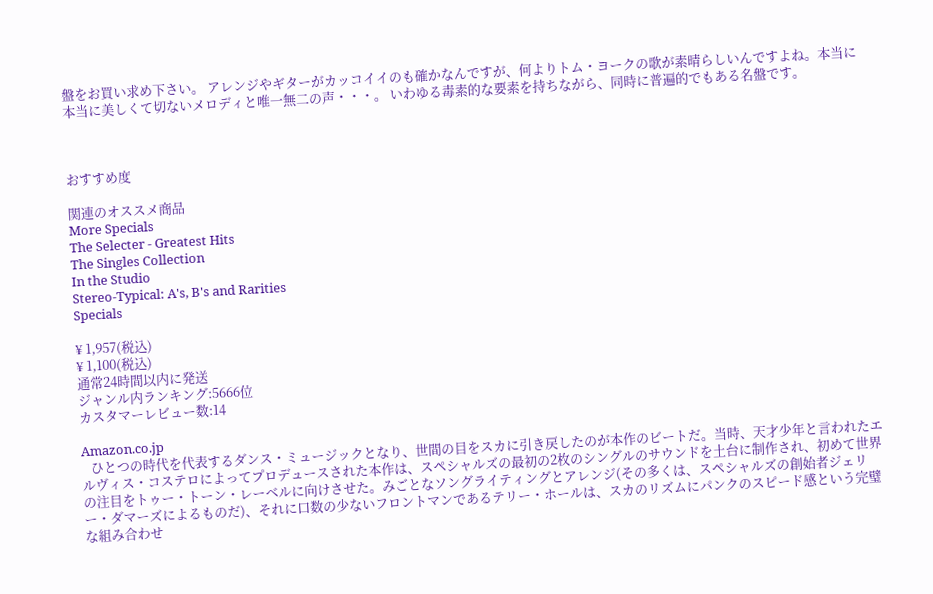盤をお買い求め下さい。 アレンジやギターがカッコイイのも確かなんですが、何よりトム・ヨークの歌が素晴らしいんですよね。本当に本当に美しくて切ないメロディと唯一無二の声・・・。 いわゆる毒素的な要素を持ちながら、同時に普遍的でもある名盤です。



おすすめ度

関連のオススメ商品
More Specials
The Selecter - Greatest Hits
The Singles Collection
In the Studio
Stereo-Typical: A's, B's and Rarities
Specials

¥ 1,957(税込)
¥ 1,100(税込)
通常24時間以内に発送
ジャンル内ランキング:5666位
カスタマーレビュー数:14

Amazon.co.jp
   ひとつの時代を代表するダンス・ミュージックとなり、世間の目をスカに引き戻したのが本作のビートだ。当時、天才少年と言われたエルヴィス・コステロによってプロデュースされた本作は、スペシャルズの最初の2枚のシングルのサウンドを土台に制作され、初めて世界の注目をトゥー・トーン・レーベルに向けさせた。みごとなソングライティングとアレンジ(その多くは、スペシャルズの創始者ジェリー・ダマーズによるものだ)、それに口数の少ないフロントマンであるテリー・ホールは、スカのリズムにパンクのスピード感という完璧な組み合わせ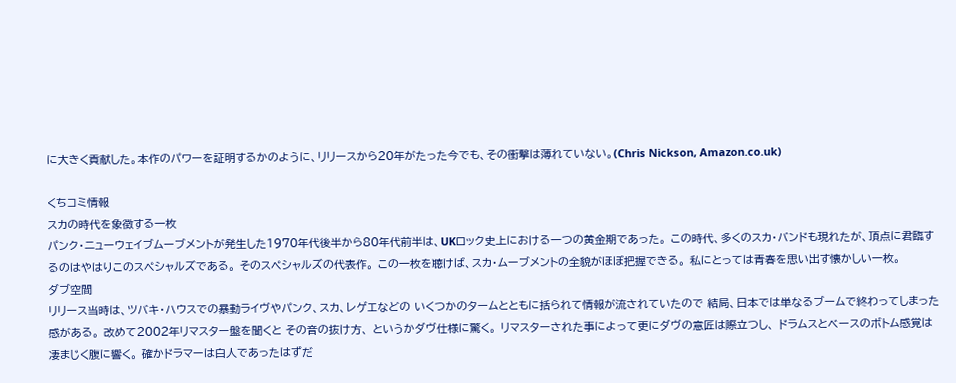に大きく貢献した。本作のパワーを証明するかのように、リリースから20年がたった今でも、その衝撃は薄れていない。(Chris Nickson, Amazon.co.uk)

くちコミ情報
スカの時代を象徴する一枚
パンク・ニューウェイブムーブメントが発生した1970年代後半から80年代前半は、UKロック史上における一つの黄金期であった。 この時代、多くのスカ・バンドも現れたが、頂点に君臨するのはやはりこのスペシャルズである。 そのスペシャルズの代表作。 この一枚を聴けば、スカ・ムーブメントの全貌がほぼ把握できる。 私にとっては青春を思い出す懐かしい一枚。
ダブ空間
リリース当時は、ツバキ・ハウスでの暴動ライヴやパンク、スカ、レゲエなどの いくつかのタームとともに括られて情報が流されていたので 結局、日本では単なるブームで終わってしまった感がある。 改めて2002年リマスター盤を聞くと その音の抜け方、 というかダヴ仕様に驚く。 リマスターされた事によって更にダヴの意匠は際立つし、 ドラムスとベースのボトム感覚は凄まじく腹に響く。 確かドラマーは白人であったはずだ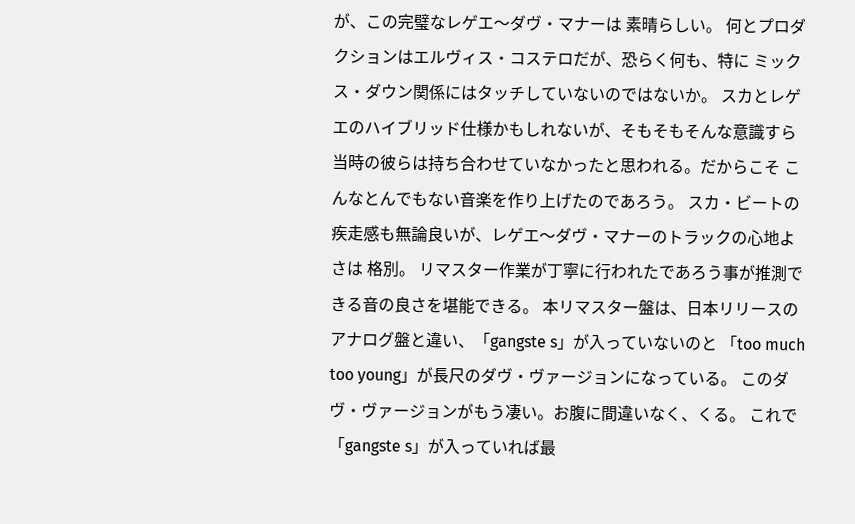が、この完璧なレゲエ〜ダヴ・マナーは 素晴らしい。 何とプロダクションはエルヴィス・コステロだが、恐らく何も、特に ミックス・ダウン関係にはタッチしていないのではないか。 スカとレゲエのハイブリッド仕様かもしれないが、そもそもそんな意識すら 当時の彼らは持ち合わせていなかったと思われる。だからこそ こんなとんでもない音楽を作り上げたのであろう。 スカ・ビートの疾走感も無論良いが、レゲエ〜ダヴ・マナーのトラックの心地よさは 格別。 リマスター作業が丁寧に行われたであろう事が推測できる音の良さを堪能できる。 本リマスター盤は、日本リリースのアナログ盤と違い、「gangste s」が入っていないのと 「too much too young」が長尺のダヴ・ヴァージョンになっている。 このダヴ・ヴァージョンがもう凄い。お腹に間違いなく、くる。 これで「gangste s」が入っていれば最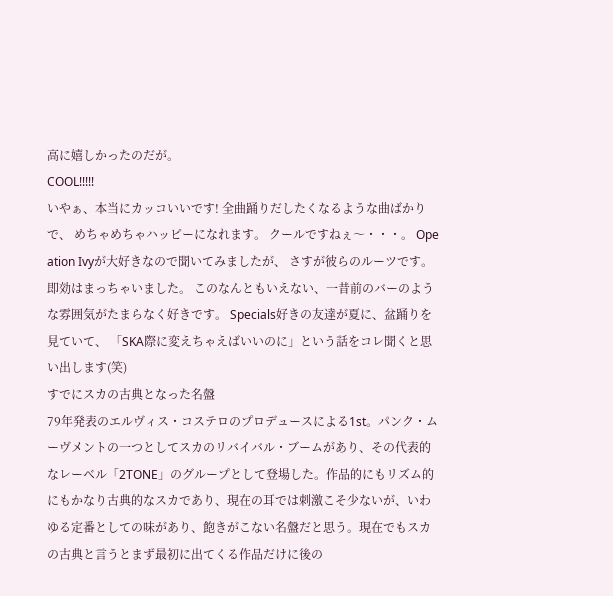高に嬉しかったのだが。
COOL!!!!!
いやぁ、本当にカッコいいです! 全曲踊りだしたくなるような曲ばかりで、 めちゃめちゃハッピーになれます。 クールですねぇ〜・・・。 Ope ation Ivyが大好きなので聞いてみましたが、 さすが彼らのルーツです。 即効はまっちゃいました。 このなんともいえない、一昔前のバーのような雰囲気がたまらなく好きです。 Specials好きの友達が夏に、盆踊りを見ていて、 「SKA際に変えちゃえばいいのに」という話をコレ聞くと思い出します(笑)
すでにスカの古典となった名盤
79年発表のエルヴィス・コステロのプロデュースによる1st。パンク・ムーヴメントの一つとしてスカのリバイバル・ブームがあり、その代表的なレーベル「2TONE」のグループとして登場した。作品的にもリズム的にもかなり古典的なスカであり、現在の耳では刺激こそ少ないが、いわゆる定番としての味があり、飽きがこない名盤だと思う。現在でもスカの古典と言うとまず最初に出てくる作品だけに後の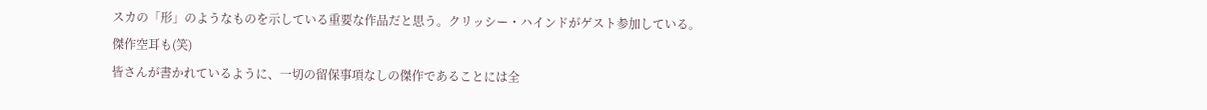スカの「形」のようなものを示している重要な作品だと思う。クリッシー・ハインドがゲスト参加している。
傑作空耳も(笑)
皆さんが書かれているように、一切の留保事項なしの傑作であることには全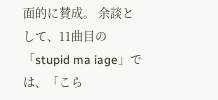面的に賛成。 余談として、11曲目の「stupid ma iage」では、「こら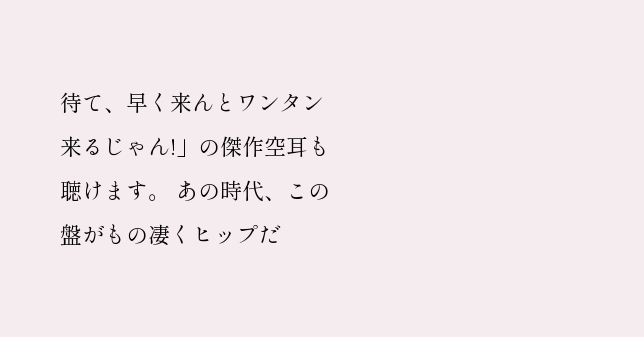待て、早く来んとワンタン来るじゃん!」の傑作空耳も聴けます。 あの時代、この盤がもの凄くヒップだ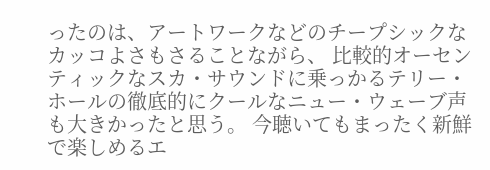ったのは、アートワークなどのチープシックなカッコよさもさることながら、 比較的オーセンティックなスカ・サウンドに乗っかるテリー・ホールの徹底的にクールなニュー・ウェーブ声も大きかったと思う。 今聴いてもまったく新鮮で楽しめるエ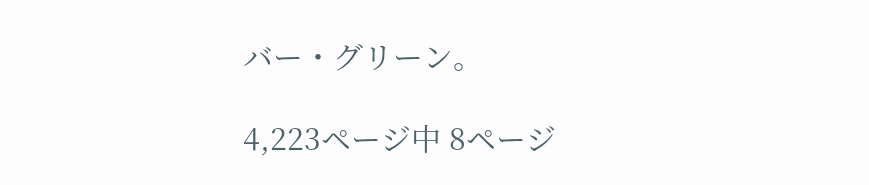バー・グリーン。

4,223ページ中 8ページ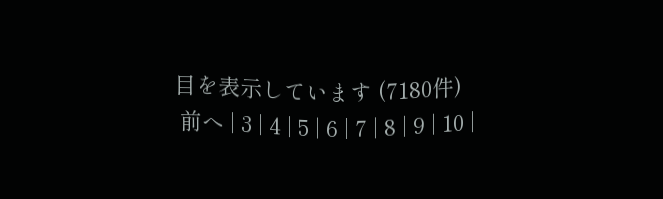目を表示しています (7180件)
 前へ | 3 | 4 | 5 | 6 | 7 | 8 | 9 | 10 |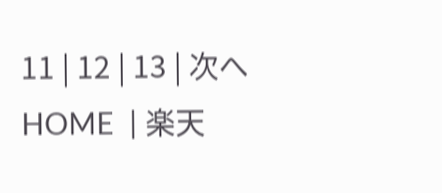11 | 12 | 13 | 次へ
HOME  | 楽天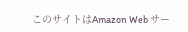このサイトはAmazon Web サー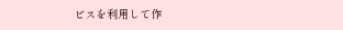ビスを利用して作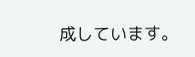成しています。